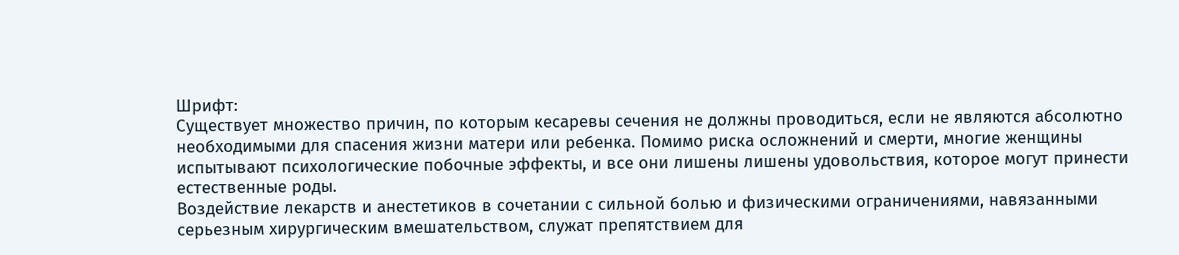Шрифт:
Существует множество причин, по которым кесаревы сечения не должны проводиться, если не являются абсолютно необходимыми для спасения жизни матери или ребенка. Помимо риска осложнений и смерти, многие женщины испытывают психологические побочные эффекты, и все они лишены лишены удовольствия, которое могут принести естественные роды.
Воздействие лекарств и анестетиков в сочетании с сильной болью и физическими ограничениями, навязанными серьезным хирургическим вмешательством, служат препятствием для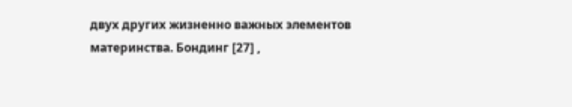двух других жизненно важных элементов материнства. Бондинг [27] ,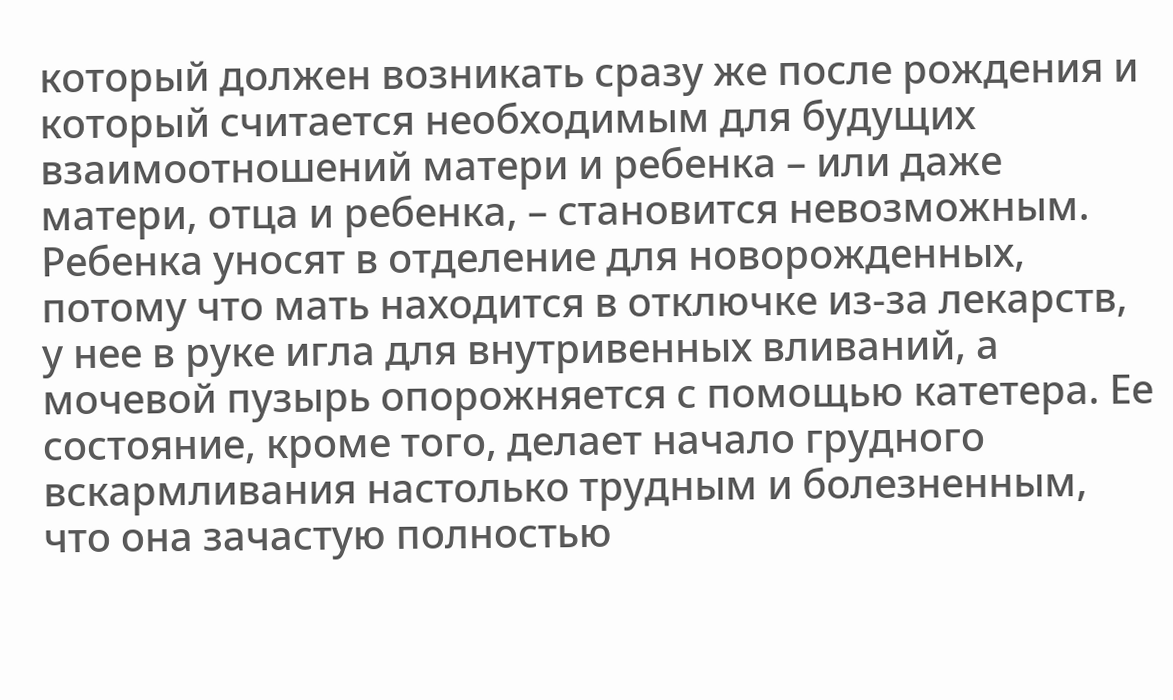который должен возникать сразу же после рождения и который считается необходимым для будущих взаимоотношений матери и ребенка – или даже матери, отца и ребенка, – становится невозможным. Ребенка уносят в отделение для новорожденных, потому что мать находится в отключке из-за лекарств, у нее в руке игла для внутривенных вливаний, а мочевой пузырь опорожняется с помощью катетера. Ее состояние, кроме того, делает начало грудного вскармливания настолько трудным и болезненным, что она зачастую полностью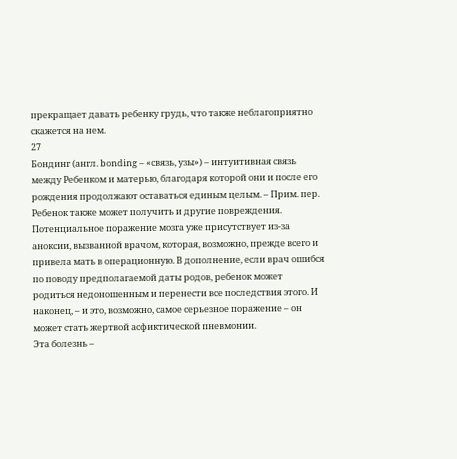прекращает давать ребенку грудь, что также неблагоприятно скажется на нем.
27
Бондинг (англ. bonding – «связь, узы») – интуитивная связь между Ребенком и матерью, благодаря которой они и после его рождения продолжают оставаться единым целым. – Прим. пер.
Ребенок также может получить и другие повреждения. Потенциальное поражение мозга уже присутствует из-за аноксии, вызванной врачом, которая, возможно, прежде всего и привела мать в операционную. В дополнение, если врач ошибся по поводу предполагаемой даты родов, ребенок может родиться недоношенным и перенести все последствия этого. И наконец, – и это, возможно, самое серьезное поражение – он может стать жертвой асфиктической пневмонии.
Эта болезнь –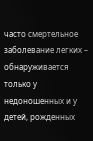часто смертельное заболевание легких – обнаруживается только у недоношенных и у детей, рожденных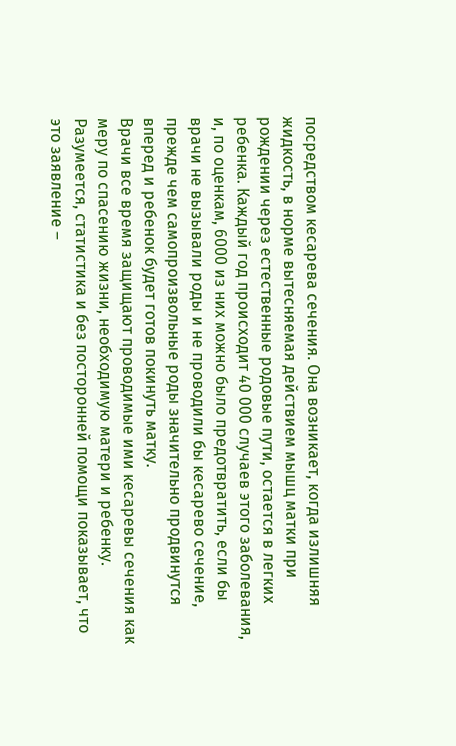посредством кесарева сечения. Она возникает, когда излишняя жидкость, в норме вытесняемая действием мышц матки при рождении через естественные родовые пути, остается в легких ребенка. Каждый год происходит 40 000 случаев этого заболевания, и, по оценкам, 6000 из них можно было предотвратить, если бы врачи не вызывали роды и не проводили бы кесарево сечение, прежде чем самопроизвольные роды значительно продвинутся вперед и ребенок будет готов покинуть матку.
Врачи все время защищают проводимые ими кесаревы сечения как меру по спасению жизни, необходимую матери и ребенку. Разумеется, статистика и без посторонней помощи показывает, что это заявление –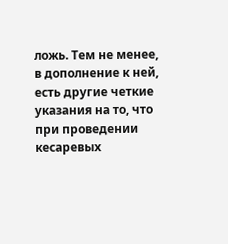ложь. Тем не менее, в дополнение к ней, есть другие четкие указания на то, что при проведении кесаревых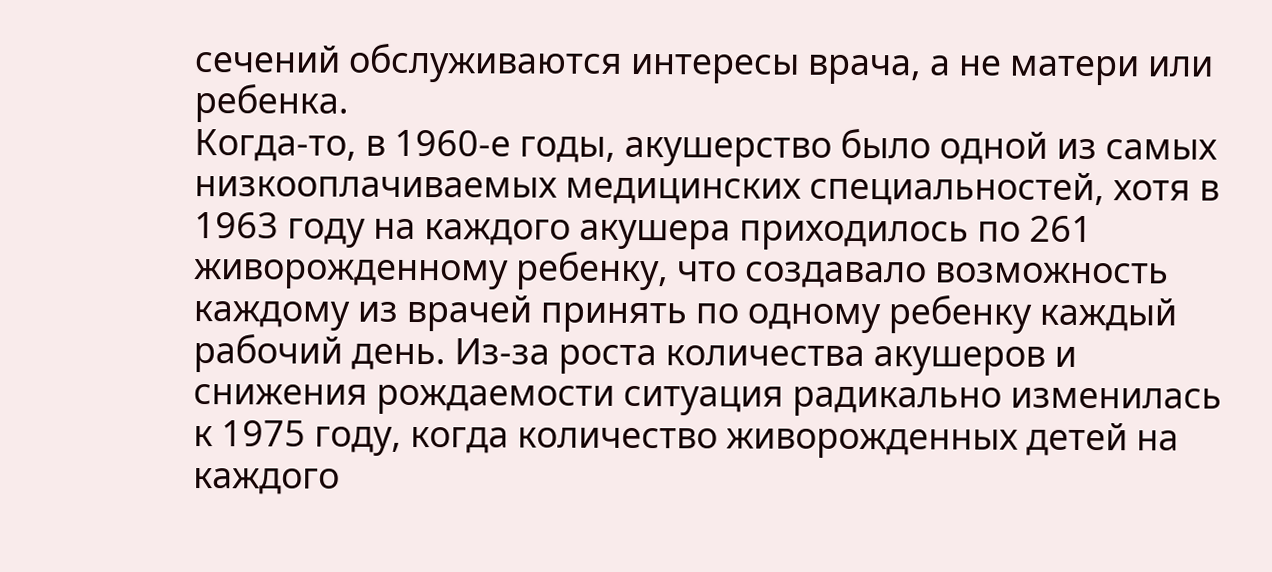сечений обслуживаются интересы врача, а не матери или ребенка.
Когда-то, в 1960-е годы, акушерство было одной из самых низкооплачиваемых медицинских специальностей, хотя в 1963 году на каждого акушера приходилось по 261 живорожденному ребенку, что создавало возможность каждому из врачей принять по одному ребенку каждый рабочий день. Из-за роста количества акушеров и снижения рождаемости ситуация радикально изменилась к 1975 году, когда количество живорожденных детей на каждого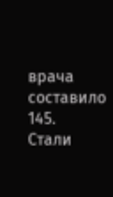врача составило 145.
Стали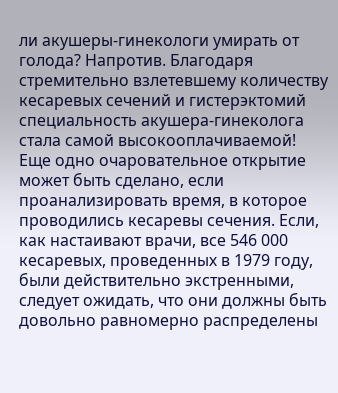ли акушеры-гинекологи умирать от голода? Напротив. Благодаря стремительно взлетевшему количеству кесаревых сечений и гистерэктомий специальность акушера-гинеколога стала самой высокооплачиваемой!
Еще одно очаровательное открытие может быть сделано, если проанализировать время, в которое проводились кесаревы сечения. Если, как настаивают врачи, все 546 000 кесаревых, проведенных в 1979 году, были действительно экстренными, следует ожидать, что они должны быть довольно равномерно распределены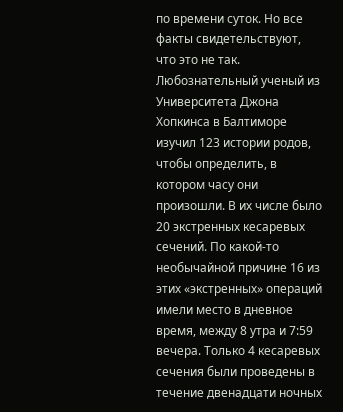по времени суток. Но все факты свидетельствуют, что это не так.
Любознательный ученый из Университета Джона Хопкинса в Балтиморе изучил 123 истории родов, чтобы определить, в котором часу они произошли. В их числе было 20 экстренных кесаревых сечений. По какой-то необычайной причине 16 из этих «экстренных» операций имели место в дневное время, между 8 утра и 7:59 вечера. Только 4 кесаревых сечения были проведены в течение двенадцати ночных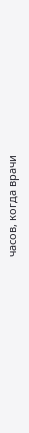часов, когда врачи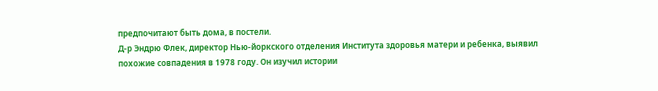предпочитают быть дома, в постели.
Д-р Эндрю Флек, директор Нью-йоркского отделения Института здоровья матери и ребенка, выявил похожие совпадения в 1978 году. Он изучил истории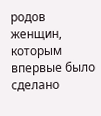родов женщин, которым впервые было сделано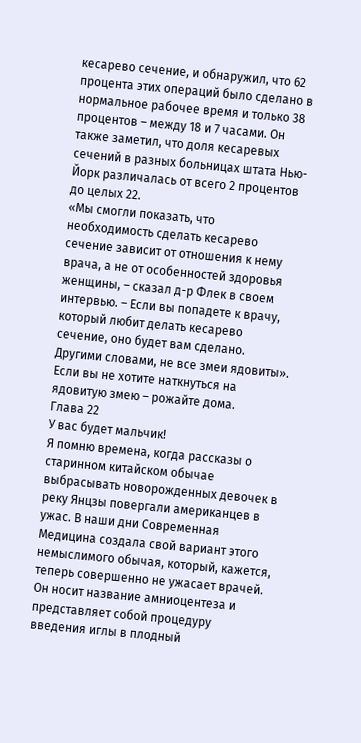кесарево сечение, и обнаружил, что 62 процента этих операций было сделано в нормальное рабочее время и только 38 процентов – между 18 и 7 часами. Он также заметил, что доля кесаревых сечений в разных больницах штата Нью-Йорк различалась от всего 2 процентов до целых 22.
«Мы смогли показать, что необходимость сделать кесарево сечение зависит от отношения к нему врача, а не от особенностей здоровья женщины, – сказал д-р Флек в своем интервью. – Если вы попадете к врачу, который любит делать кесарево сечение, оно будет вам сделано. Другими словами, не все змеи ядовиты».
Если вы не хотите наткнуться на ядовитую змею – рожайте дома.
Глава 22
У вас будет мальчик!
Я помню времена, когда рассказы о старинном китайском обычае выбрасывать новорожденных девочек в реку Янцзы повергали американцев в ужас. В наши дни Современная Медицина создала свой вариант этого немыслимого обычая, который, кажется, теперь совершенно не ужасает врачей. Он носит название амниоцентеза и представляет собой процедуру введения иглы в плодный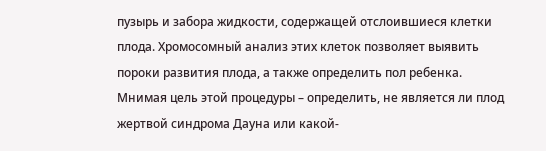пузырь и забора жидкости, содержащей отслоившиеся клетки плода. Хромосомный анализ этих клеток позволяет выявить пороки развития плода, а также определить пол ребенка.
Мнимая цель этой процедуры – определить, не является ли плод жертвой синдрома Дауна или какой-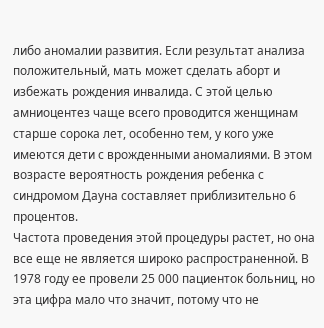либо аномалии развития. Если результат анализа положительный, мать может сделать аборт и избежать рождения инвалида. С этой целью амниоцентез чаще всего проводится женщинам старше сорока лет, особенно тем, у кого уже имеются дети с врожденными аномалиями. В этом возрасте вероятность рождения ребенка с синдромом Дауна составляет приблизительно 6 процентов.
Частота проведения этой процедуры растет, но она все еще не является широко распространенной. В 1978 году ее провели 25 000 пациенток больниц, но эта цифра мало что значит, потому что не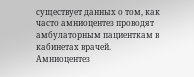существует данных о том, как часто амниоцентез проводят амбулаторным пациенткам в кабинетах врачей.
Амниоцентез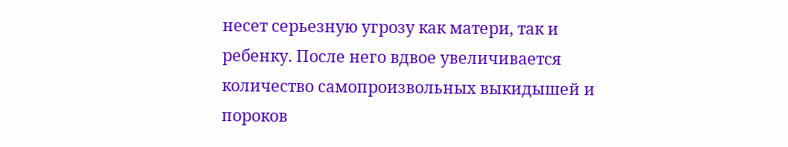несет серьезную угрозу как матери, так и ребенку. После него вдвое увеличивается количество самопроизвольных выкидышей и пороков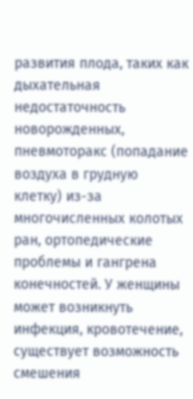развития плода, таких как дыхательная недостаточность новорожденных, пневмоторакс (попадание воздуха в грудную клетку) из-за многочисленных колотых ран, ортопедические проблемы и гангрена конечностей. У женщины может возникнуть инфекция, кровотечение, существует возможность смешения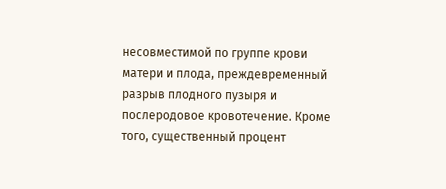несовместимой по группе крови матери и плода, преждевременный разрыв плодного пузыря и послеродовое кровотечение. Кроме того, существенный процент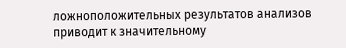ложноположительных результатов анализов приводит к значительному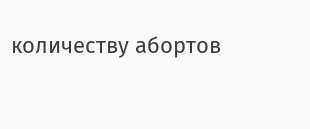количеству абортов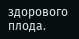здорового плода.